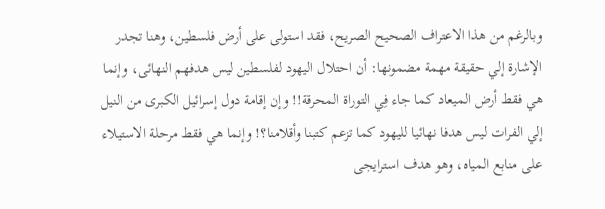وبالرغم من هذا الاعتراف الصحيح الصريح، فقد استولى على أرض فلسطين، وهنا تجدر الإشارة إلي حقيقة مهمة مضمونها: أن احتلال اليهود لفلسطين ليس هدفهم النهائى، وإنما هي فقط أرض الميعاد كما جاء فِي التوراة المحرقة!! وإن إقامة دول إسرائيل الكبرى من النيل إلي الفرات ليس هدفا نهائيا لليهود كما تزعم كتبنا وأقلامنا؟! وإنما هي فقط مرحلة الاستيلاء على منابع المياه، وهو هدف استرايجى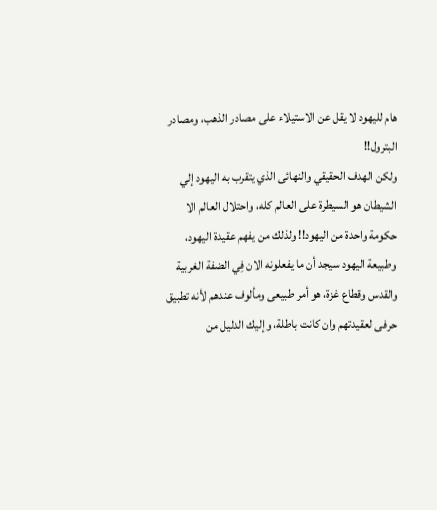هام لليهود لا يقل عن الاستيلاء على مصادر الذهب، ومصادر
البترول!!
ولكن الهدف الحقيقي والنهائى الذي يتقرب به اليهود إلي الشيطان هو السيطرة على العالم كله، واحتلال العالم الا حكومة واحدة من اليهود!! ولذلك من يفهم عقيدة اليهود، وطبيعة اليهود سيجد أن ما يفعلونه الان فِي الضفة الغربية والقدس وقطاع غزة، هو أمر طبيعى ومألوف عندهم لأنه تطبيق حرفى لعقيدتهم وان كانت باطلة، وإليك الدليل من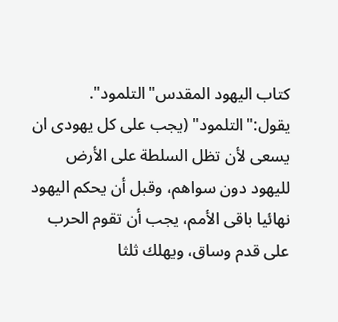كتاب اليهود المقدس"التلمود".
يقول:"التلمود" (يجب على كل يهودى ان يسعى لأن تظل السلطة على الأرض لليهود دون سواهم، وقبل أن يحكم اليهود نهائيا باقى الأمم، يجب أن تقوم الحرب على قدم وساق، ويهلك ثلثا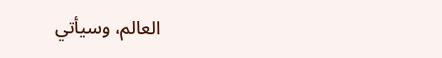العالم، وسيأتي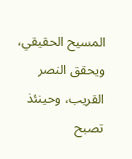المسيح الحقيقي، ويحقق النصر القريب، وحينئذ تصبح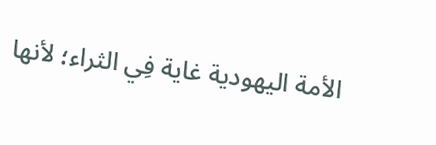الأمة اليهودية غاية فِي الثراء؛ لأنها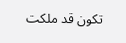تكون قد ملكت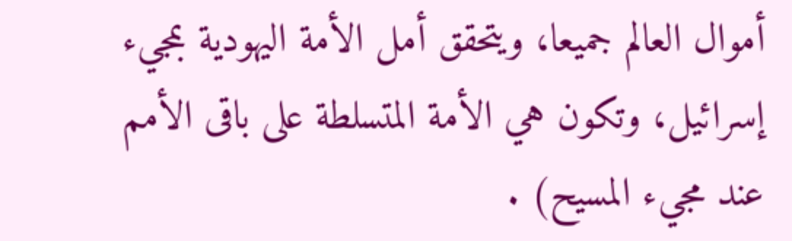أموال العالم جميعا، ويتحقق أمل الأمة اليهودية بمجيء إسرائيل، وتكون هي الأمة المتسلطة على باقى الأمم عند مجيء المسيح) .